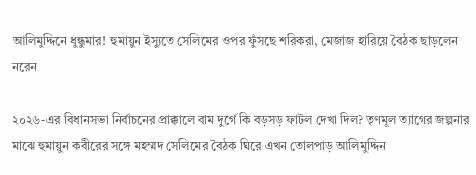আলিমুদ্দিনে ধুন্ধুমার! হুমায়ুন ইস্যুতে সেলিমের ওপর ফুঁসছে শরিকরা, মেজাজ হারিয়ে বৈঠক ছাড়লেন নরেন

২০২৬-এর বিধানসভা নির্বাচনের প্রাক্কালে বাম দুর্গে কি বড়সড় ফাটল দেখা দিল? তৃণমূল ত্যাগের জল্পনার মাঝে হুমায়ুন কবীরের সঙ্গে মহম্মদ সেলিমের বৈঠক ঘিরে এখন তোলপাড় আলিমুদ্দিন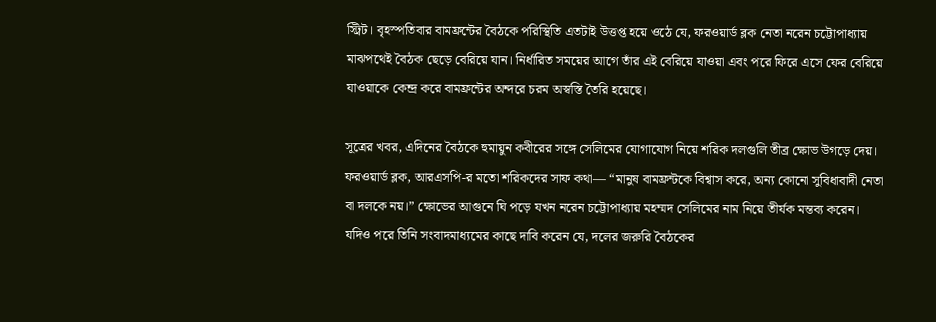স্ট্রিট। বৃহস্পতিবার বামফ্রন্টের বৈঠকে পরিস্থিতি এতটাই উত্তপ্ত হয়ে ওঠে যে, ফরওয়ার্ড ব্লক নেতা নরেন চট্টোপাধ্যায় মাঝপথেই বৈঠক ছেড়ে বেরিয়ে যান। নির্ধারিত সময়ের আগে তাঁর এই বেরিয়ে যাওয়া এবং পরে ফিরে এসে ফের বেরিয়ে যাওয়াকে কেন্দ্র করে বামফ্রন্টের অন্দরে চরম অস্বস্তি তৈরি হয়েছে।

সূত্রের খবর, এদিনের বৈঠকে হুমায়ুন কবীরের সঙ্গে সেলিমের যোগাযোগ নিয়ে শরিক দলগুলি তীব্র ক্ষোভ উগড়ে দেয়। ফরওয়ার্ড ব্লক, আরএসপি-র মতো শরিকদের সাফ কথা— “মানুষ বামফ্রন্টকে বিশ্বাস করে, অন্য কোনো সুবিধাবাদী নেতা বা দলকে নয়।” ক্ষোভের আগুনে ঘি পড়ে যখন নরেন চট্টোপাধ্যায় মহম্মদ সেলিমের নাম নিয়ে তীর্যক মন্তব্য করেন। যদিও পরে তিনি সংবাদমাধ্যমের কাছে দাবি করেন যে, দলের জরুরি বৈঠকের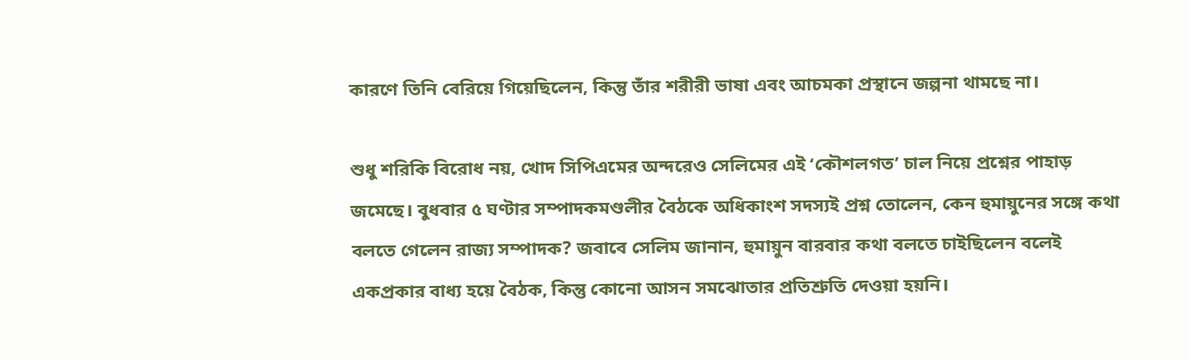কারণে তিনি বেরিয়ে গিয়েছিলেন, কিন্তু তাঁর শরীরী ভাষা এবং আচমকা প্রস্থানে জল্পনা থামছে না।

শুধু শরিকি বিরোধ নয়, খোদ সিপিএমের অন্দরেও সেলিমের এই ‘কৌশলগত’ চাল নিয়ে প্রশ্নের পাহাড় জমেছে। বুধবার ৫ ঘণ্টার সম্পাদকমণ্ডলীর বৈঠকে অধিকাংশ সদস্যই প্রশ্ন তোলেন, কেন হুমায়ুনের সঙ্গে কথা বলতে গেলেন রাজ্য সম্পাদক? জবাবে সেলিম জানান, হুমায়ুন বারবার কথা বলতে চাইছিলেন বলেই একপ্রকার বাধ্য হয়ে বৈঠক, কিন্তু কোনো আসন সমঝোতার প্রতিশ্রুতি দেওয়া হয়নি।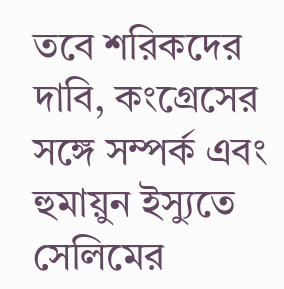তবে শরিকদের দাবি, কংগ্রেসের সঙ্গে সম্পর্ক এবং হুমায়ুন ইস্যুতে সেলিমের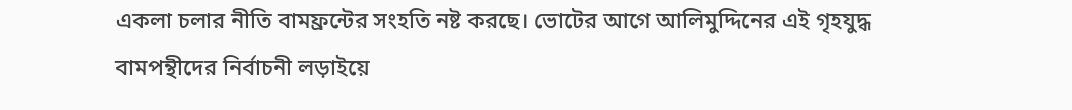একলা চলার নীতি বামফ্রন্টের সংহতি নষ্ট করছে। ভোটের আগে আলিমুদ্দিনের এই গৃহযুদ্ধ বামপন্থীদের নির্বাচনী লড়াইয়ে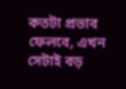কতটা প্রভাব ফেলবে, এখন সেটাই বড়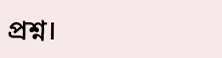প্রশ্ন।